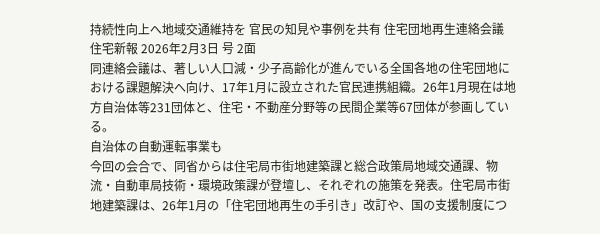持続性向上へ地域交通維持を 官民の知見や事例を共有 住宅団地再生連絡会議
住宅新報 2026年2月3日 号 2面
同連絡会議は、著しい人口減・少子高齢化が進んでいる全国各地の住宅団地における課題解決へ向け、17年1月に設立された官民連携組織。26年1月現在は地方自治体等231団体と、住宅・不動産分野等の民間企業等67団体が参画している。
自治体の自動運転事業も
今回の会合で、同省からは住宅局市街地建築課と総合政策局地域交通課、物流・自動車局技術・環境政策課が登壇し、それぞれの施策を発表。住宅局市街地建築課は、26年1月の「住宅団地再生の手引き」改訂や、国の支援制度につ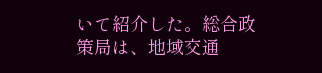いて紹介した。総合政策局は、地域交通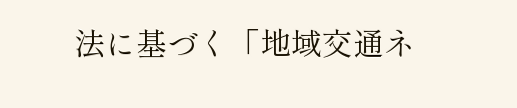法に基づく「地域交通ネ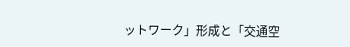ットワーク」形成と「交通空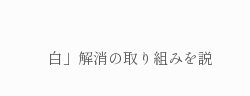白」解消の取り組みを説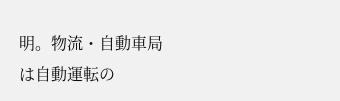明。物流・自動車局は自動運転の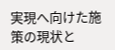実現へ向けた施策の現状と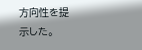方向性を提示した。